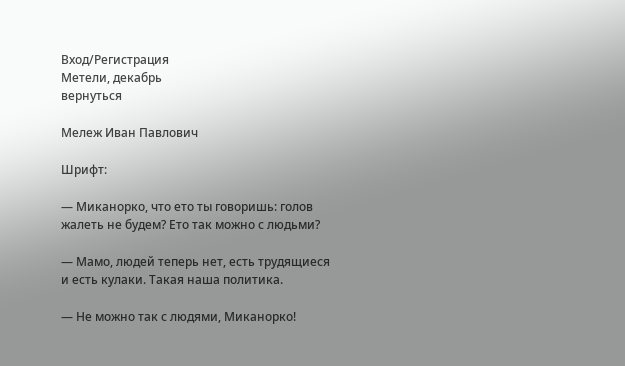Вход/Регистрация
Метели, декабрь
вернуться

Мележ Иван Павлович

Шрифт:

— Миканорко, что ето ты говоришь: голов жалеть не будем? Ето так можно с людьми?

— Мамо, людей теперь нет, есть трудящиеся и есть кулаки. Такая наша политика.

— Не можно так с людями, Миканорко!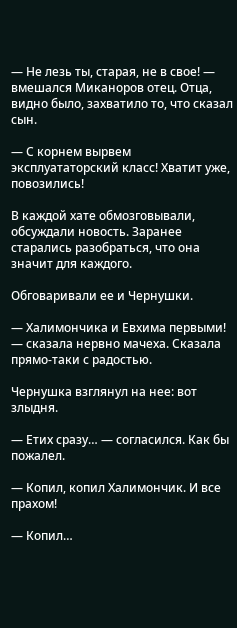— Не лезь ты, старая, не в свое! — вмешался Миканоров отец. Отца, видно было, захватило то, что сказал сын.

— С корнем вырвем эксплуататорский класс! Хватит уже, повозились!

В каждой хате обмозговывали, обсуждали новость. Заранее старались разобраться, что она значит для каждого.

Обговаривали ее и Чернушки.

— Халимончика и Евхима первыми! — сказала нервно мачеха. Сказала прямо-таки с радостью.

Чернушка взглянул на нее: вот злыдня.

— Етих сразу… — согласился. Как бы пожалел.

— Копил, копил Халимончик. И все прахом!

— Копил…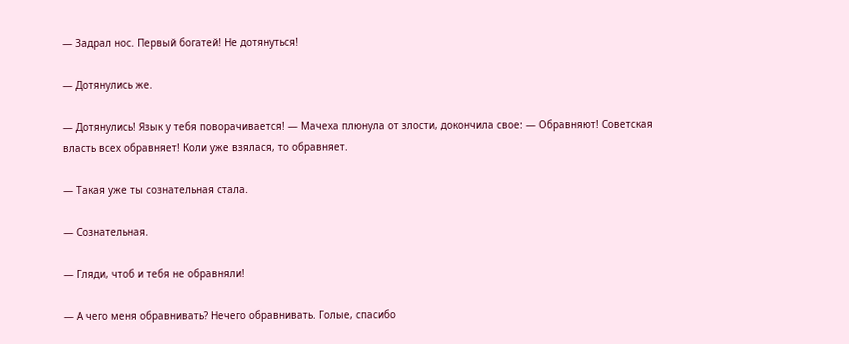— Задрал нос. Первый богатей! Не дотянуться!

— Дотянулись же.

— Дотянулись! Язык у тебя поворачивается! — Мачеха плюнула от злости, докончила свое: — Обравняют! Советская власть всех обравняет! Коли уже взялася, то обравняет.

— Такая уже ты сознательная стала.

— Сознательная.

— Гляди, чтоб и тебя не обравняли!

— А чего меня обравнивать? Нечего обравнивать. Голые, спасибо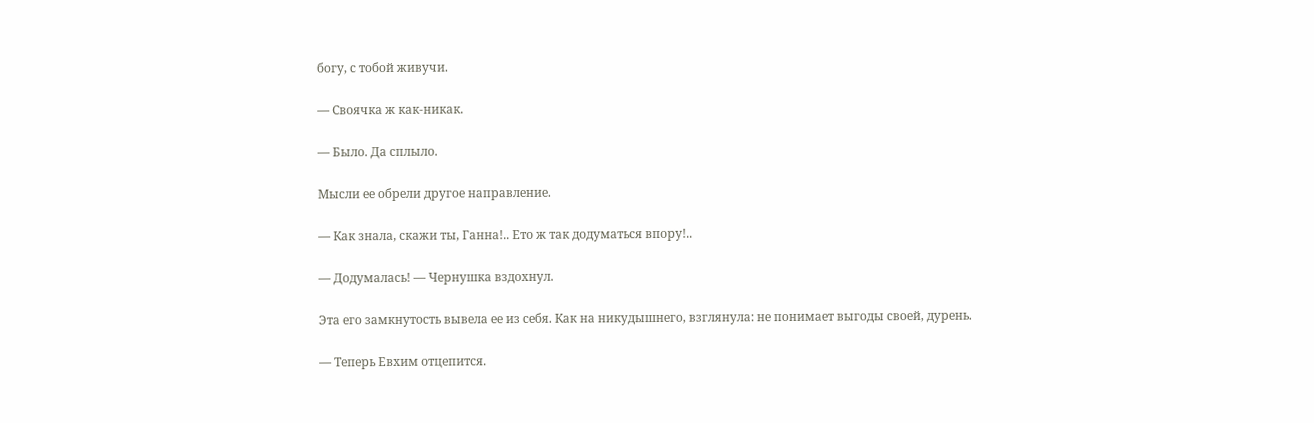богу, с тобой живучи.

— Своячка ж как-никак.

— Было. Да сплыло.

Мысли ее обрели другое направление.

— Как знала, скажи ты, Ганна!.. Ето ж так додуматься впору!..

— Додумалась! — Чернушка вздохнул.

Эта его замкнутость вывела ее из себя. Как на никудышнего, взглянула: не понимает выгоды своей, дурень.

— Теперь Евхим отцепится.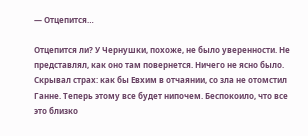— Отцепится…

Отцепится ли? У Чернушки, похоже, не было уверенности. Не представлял, как оно там повернется. Ничего не ясно было. Скрывал страх: как бы Евхим в отчаянии, со зла не отомстил Ганне. Теперь этому все будет нипочем. Беспокоило, что все это близко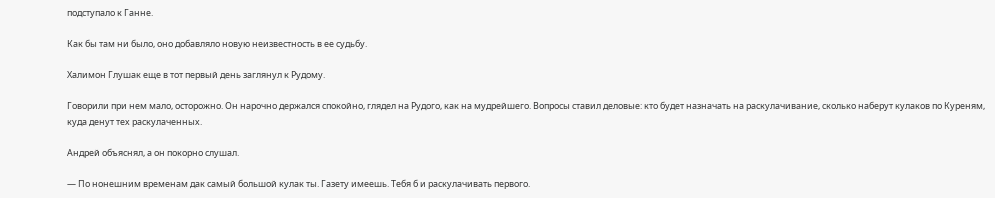подступало к Ганне.

Как бы там ни было, оно добавляло новую неизвестность в ее судьбу.

Халимон Глушак еще в тот первый день заглянул к Рудому.

Говорили при нем мало, осторожно. Он нарочно держался спокойно, глядел на Рудого, как на мудрейшего. Вопросы ставил деловые: кто будет назначать на раскулачивание, сколько наберут кулаков по Куреням, куда денут тех раскулаченных.

Андрей объяснял, а он покорно слушал.

— По нонешним временам дак самый большой кулак ты. Газету имеешь. Тебя б и раскулачивать первого.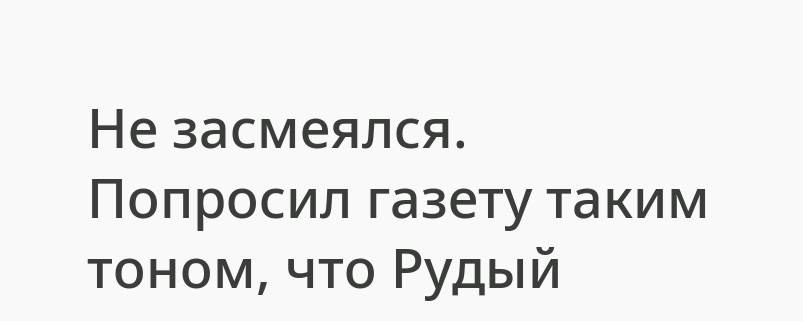Не засмеялся. Попросил газету таким тоном, что Рудый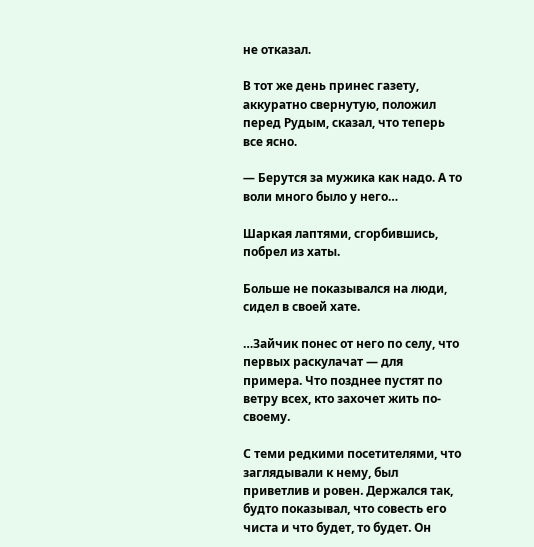не отказал.

В тот же день принес газету, аккуратно свернутую, положил перед Рудым, сказал, что теперь все ясно.

— Берутся за мужика как надо. А то воли много было у него…

Шаркая лаптями, сгорбившись, побрел из хаты.

Больше не показывался на люди, сидел в своей хате.

…Зайчик понес от него по селу, что первых раскулачат — для примера. Что позднее пустят по ветру всех, кто захочет жить по-своему.

С теми редкими посетителями, что заглядывали к нему, был приветлив и ровен. Держался так, будто показывал, что совесть его чиста и что будет, то будет. Он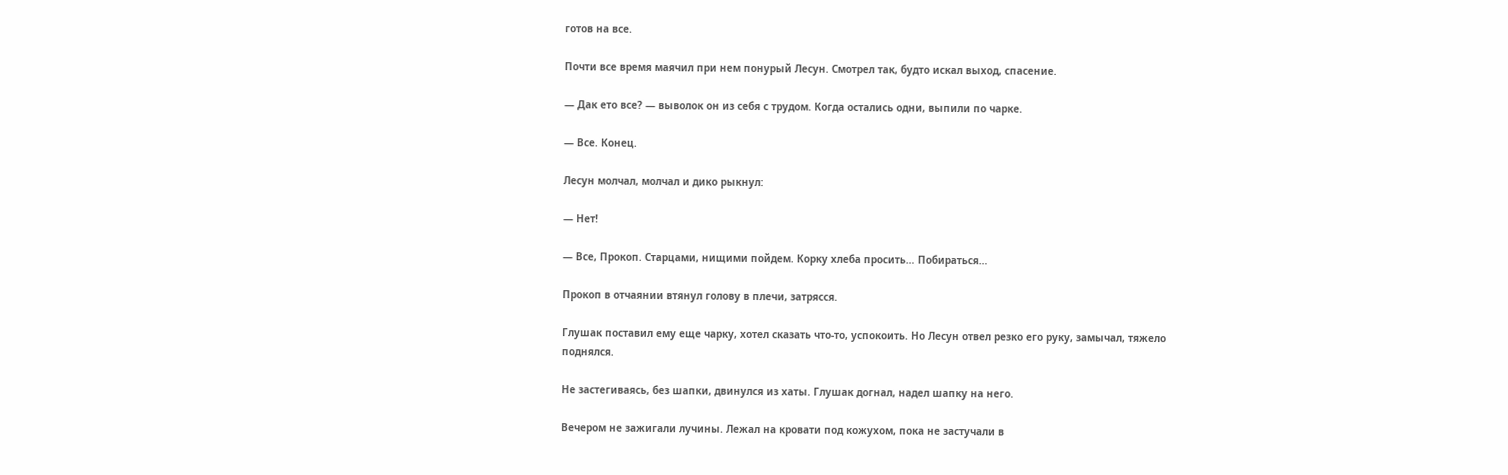готов на все.

Почти все время маячил при нем понурый Лесун. Смотрел так, будто искал выход, спасение.

— Дак ето все? — выволок он из себя с трудом. Когда остались одни, выпили по чарке.

— Все. Конец.

Лесун молчал, молчал и дико рыкнул:

— Нет!

— Все, Прокоп. Старцами, нищими пойдем. Корку хлеба просить… Побираться…

Прокоп в отчаянии втянул голову в плечи, затрясся.

Глушак поставил ему еще чарку, хотел сказать что-то, успокоить. Но Лесун отвел резко его руку, замычал, тяжело поднялся.

Не застегиваясь, без шапки, двинулся из хаты. Глушак догнал, надел шапку на него.

Вечером не зажигали лучины. Лежал на кровати под кожухом, пока не застучали в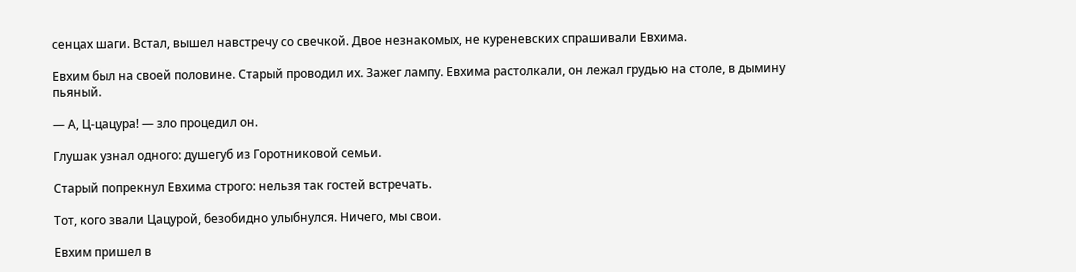сенцах шаги. Встал, вышел навстречу со свечкой. Двое незнакомых, не куреневских спрашивали Евхима.

Евхим был на своей половине. Старый проводил их. Зажег лампу. Евхима растолкали, он лежал грудью на столе, в дымину пьяный.

— А, Ц-цацура! — зло процедил он.

Глушак узнал одного: душегуб из Горотниковой семьи.

Старый попрекнул Евхима строго: нельзя так гостей встречать.

Тот, кого звали Цацурой, безобидно улыбнулся. Ничего, мы свои.

Евхим пришел в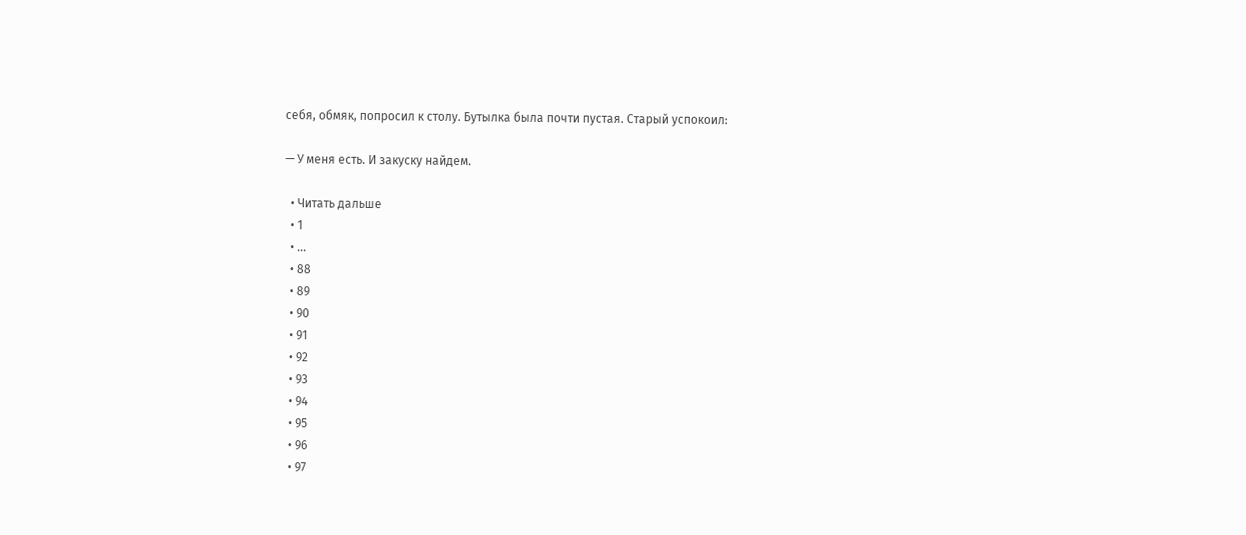себя, обмяк, попросил к столу. Бутылка была почти пустая. Старый успокоил:

— У меня есть. И закуску найдем.

  • Читать дальше
  • 1
  • ...
  • 88
  • 89
  • 90
  • 91
  • 92
  • 93
  • 94
  • 95
  • 96
  • 97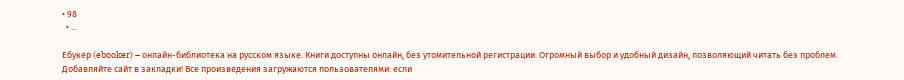• 98
  • ...

Ебукер (ebooker) – онлайн-библиотека на русском языке. Книги доступны онлайн, без утомительной регистрации. Огромный выбор и удобный дизайн, позволяющий читать без проблем. Добавляйте сайт в закладки! Все произведения загружаются пользователями: если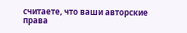считаете, что ваши авторские права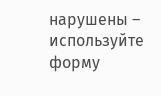нарушены – используйте форму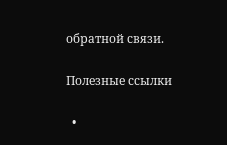обратной связи.

Полезные ссылки

  •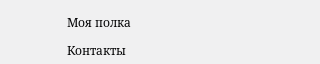Моя полка

Контакты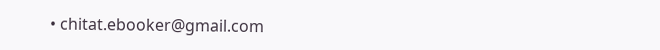• chitat.ebooker@gmail.com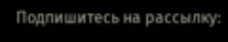Подпишитесь на рассылку: